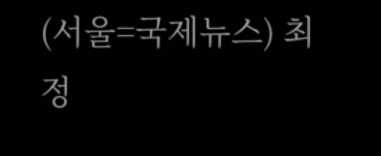(서울=국제뉴스) 최정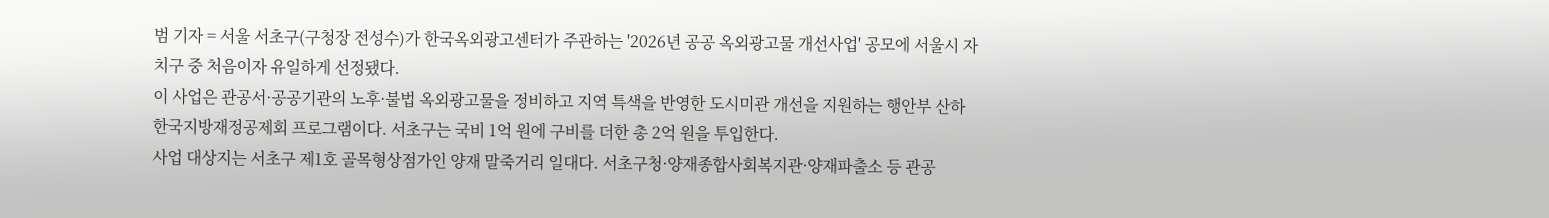범 기자 = 서울 서초구(구청장 전성수)가 한국옥외광고센터가 주관하는 '2026년 공공 옥외광고물 개선사업' 공모에 서울시 자치구 중 처음이자 유일하게 선정됐다.
이 사업은 관공서·공공기관의 노후·불법 옥외광고물을 정비하고 지역 특색을 반영한 도시미관 개선을 지원하는 행안부 산하 한국지방재정공제회 프로그램이다. 서초구는 국비 1억 원에 구비를 더한 총 2억 원을 투입한다.
사업 대상지는 서초구 제1호 골목형상점가인 양재 말죽거리 일대다. 서초구청·양재종합사회복지관·양재파출소 등 관공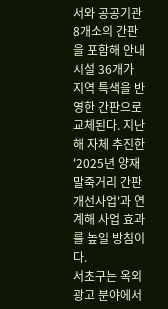서와 공공기관 8개소의 간판을 포함해 안내시설 36개가 지역 특색을 반영한 간판으로 교체된다. 지난해 자체 추진한 '2025년 양재 말죽거리 간판개선사업'과 연계해 사업 효과를 높일 방침이다.
서초구는 옥외광고 분야에서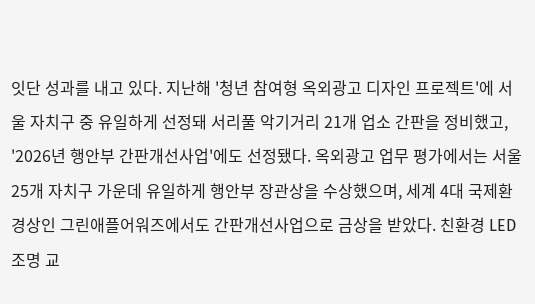잇단 성과를 내고 있다. 지난해 '청년 참여형 옥외광고 디자인 프로젝트'에 서울 자치구 중 유일하게 선정돼 서리풀 악기거리 21개 업소 간판을 정비했고, '2026년 행안부 간판개선사업'에도 선정됐다. 옥외광고 업무 평가에서는 서울 25개 자치구 가운데 유일하게 행안부 장관상을 수상했으며, 세계 4대 국제환경상인 그린애플어워즈에서도 간판개선사업으로 금상을 받았다. 친환경 LED 조명 교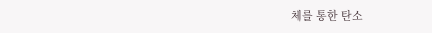체를 통한 탄소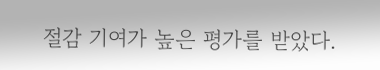절감 기여가 높은 평가를 받았다.